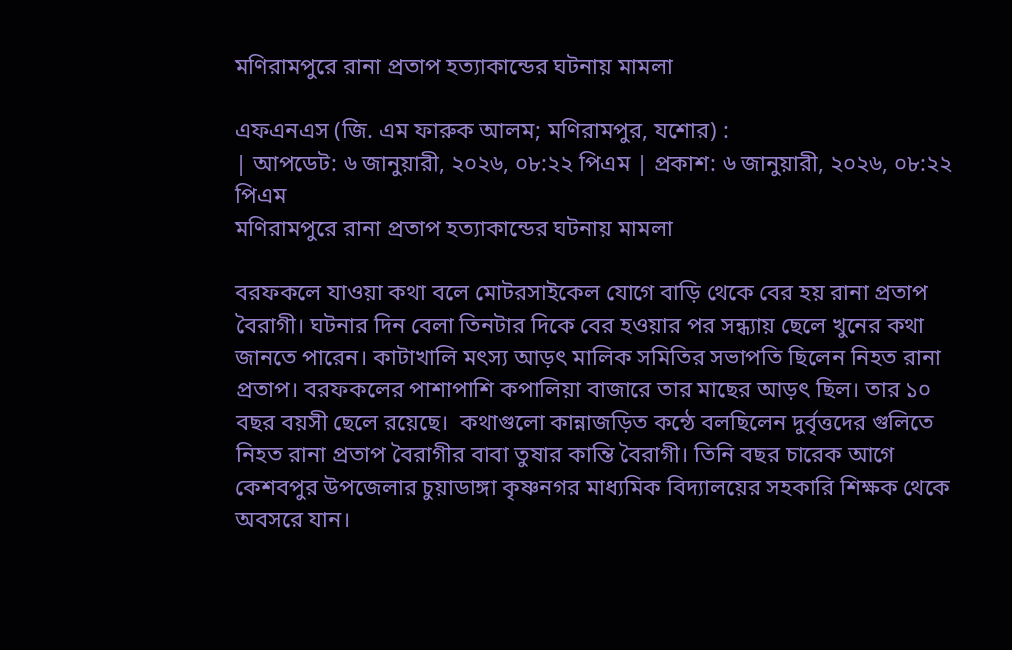মণিরামপুরে রানা প্রতাপ হত্যাকান্ডের ঘটনায় মামলা

এফএনএস (জি. এম ফারুক আলম; মণিরামপুর, যশোর) :
| আপডেট: ৬ জানুয়ারী, ২০২৬, ০৮:২২ পিএম | প্রকাশ: ৬ জানুয়ারী, ২০২৬, ০৮:২২ পিএম
মণিরামপুরে রানা প্রতাপ হত্যাকান্ডের ঘটনায় মামলা

বরফকলে যাওয়া কথা বলে মোটরসাইকেল যোগে বাড়ি থেকে বের হয় রানা প্রতাপ বৈরাগী। ঘটনার দিন বেলা তিনটার দিকে বের হওয়ার পর সন্ধ্যায় ছেলে খুনের কথা জানতে পারেন। কাটাখালি মৎস্য আড়ৎ মালিক সমিতির সভাপতি ছিলেন নিহত রানা প্রতাপ। বরফকলের পাশাপাশি কপালিয়া বাজারে তার মাছের আড়ৎ ছিল। তার ১০ বছর বয়সী ছেলে রয়েছে।  কথাগুলো কান্নাজড়িত কন্ঠে বলছিলেন দুর্বৃত্তদের গুলিতে নিহত রানা প্রতাপ বৈরাগীর বাবা তুষার কান্তি বৈরাগী। তিনি বছর চারেক আগে কেশবপুর উপজেলার চুয়াডাঙ্গা কৃষ্ণনগর মাধ্যমিক বিদ্যালয়ের সহকারি শিক্ষক থেকে অবসরে যান।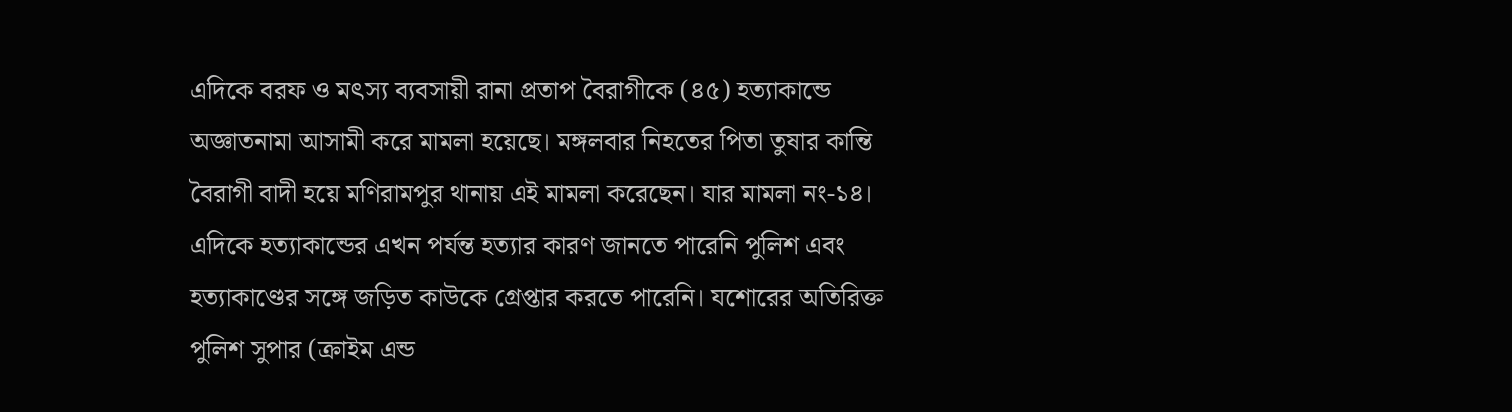এদিকে বরফ ও মৎস্য ব্যবসায়ী রানা প্রতাপ বৈরাগীকে (৪৫) হত্যাকান্ডে অজ্ঞাতনামা আসামী করে মামলা হয়েছে। মঙ্গলবার নিহতের পিতা তুষার কান্তি বৈরাগী বাদী হয়ে মণিরামপুর থানায় এই মামলা করেছেন। যার মামলা নং-১৪। এদিকে হত্যাকান্ডের এখন পর্যন্ত হত্যার কারণ জানতে পারেনি পুলিশ এবং হত্যাকাণ্ডের সঙ্গে জড়িত কাউকে গ্রেপ্তার করতে পারেনি। যশোরের অতিরিক্ত পুলিশ সুপার (ক্রাইম এন্ড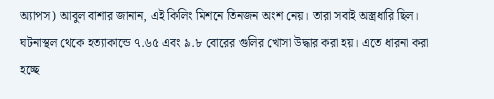অ্যাপস) আবুল বাশার জানান, এই কিলিং মিশনে তিনজন অংশ নেয়। তারা সবাই অস্ত্রধারি ছিল। ঘটনাস্থল থেকে হত্যাকান্ডে ৭.৬৫ এবং ৯.৮ বোরের গুলির খোসা উদ্ধার করা হয়। এতে ধারনা করা হচ্ছে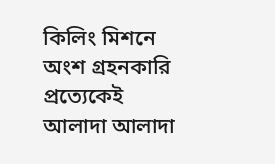কিলিং মিশনে অংশ গ্রহনকারি প্রত্যেকেই আলাদা আলাদা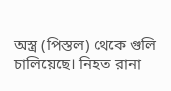অস্ত্র (পিস্তল) থেকে গুলি চালিয়েছে। নিহত রানা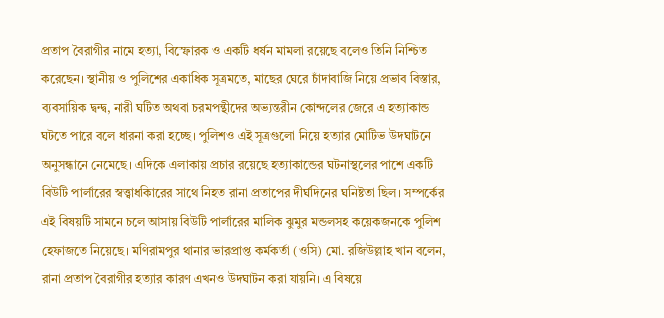প্রতাপ বৈরাগীর নামে হত্যা, বিস্ফোরক ও একটি ধর্ষন মামলা রয়েছে বলেও তিনি নিশ্চিত করেছেন। স্থানীয় ও পুলিশের একাধিক সূত্রমতে, মাছের ঘেরে চাঁদাবাজি নিয়ে প্রভাব বিস্তার, ব্যবসায়িক দ্বন্দ্ব, নারী ঘটিত অথবা চরমপন্থীদের অভ্যন্তরীন কোন্দলের জেরে এ হত্যাকান্ড ঘটতে পারে বলে ধারনা করা হচ্ছে। পুলিশও এই সূত্রগুলো নিয়ে হত্যার মোটিভ উদঘাটনে অনুসন্ধানে নেমেছে। এদিকে এলাকায় প্রচার রয়েছে হত্যাকান্ডের ঘটনাস্থলের পাশে একটি বিউটি পার্লারের স্বত্ত্বাধকিারের সাথে নিহত রানা প্রতাপের দীর্ঘদিনের ঘনিষ্টতা ছিল। সম্পর্কের এই বিষয়টি সামনে চলে আসায় বিউটি পার্লারের মালিক ঝুমুর মন্ডলসহ কয়েকজনকে পুলিশ হেফাজতে নিয়েছে। মণিরামপুর থানার ভারপ্রাপ্ত কর্মকর্তা (ওসি) মো. রজিউল্লাহ খান বলেন, রানা প্রতাপ বৈরাগীর হত্যার কারণ এখনও উদঘাটন করা যায়নি। এ বিষয়ে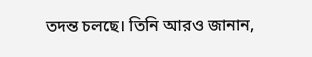তদন্ত চলছে। তিনি আরও জানান,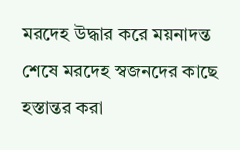মরদেহ উদ্ধার করে ময়নাদন্ত শেষে মরদেহ স্বজনদের কাছে হস্তান্তর করা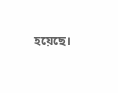হয়েছে।